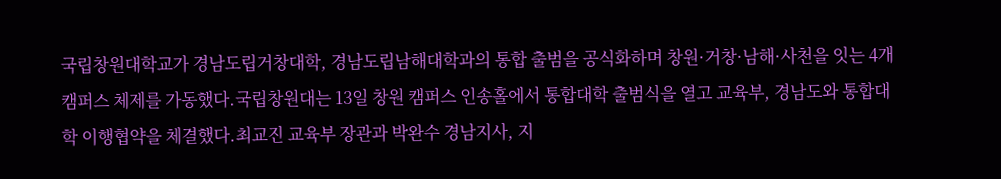국립창원대학교가 경남도립거창대학, 경남도립남해대학과의 통합 출범을 공식화하며 창원·거창·남해·사천을 잇는 4개 캠퍼스 체제를 가동했다.국립창원대는 13일 창원 캠퍼스 인송홀에서 통합대학 출범식을 열고 교육부, 경남도와 통합대학 이행협약을 체결했다.최교진 교육부 장관과 박완수 경남지사, 지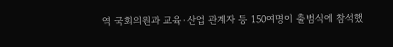역 국회의원과 교육·산업 관계자 등 150여명이 출범식에 참석했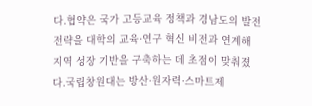다.협약은 국가 고등교육 정책과 경남도의 발전 전략을 대학의 교육·연구 혁신 비전과 연계해 지역 성장 기반을 구축하는 데 초점이 맞춰졌다.국립창원대는 방산·원자력·스마트제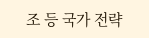조 등 국가 전략